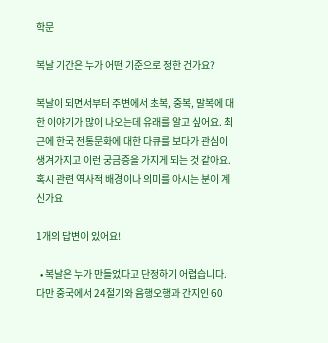학문

복날 기간은 누가 어떤 기준으로 정한 건가요?

복날이 되면서부터 주변에서 초복, 중복, 말복에 대한 이야기가 많이 나오는데 유래를 알고 싶어요. 최근에 한국 전통문화에 대한 다큐를 보다가 관심이 생겨가지고 이런 궁금증을 가지게 되는 것 같아요. 혹시 관련 역사적 배경이나 의미를 아시는 분이 계신가요

1개의 답변이 있어요!

  • 복날은 누가 만들었다고 단정하기 어렵습니다. 다만 중국에서 24절기와 음행오행과 간지인 60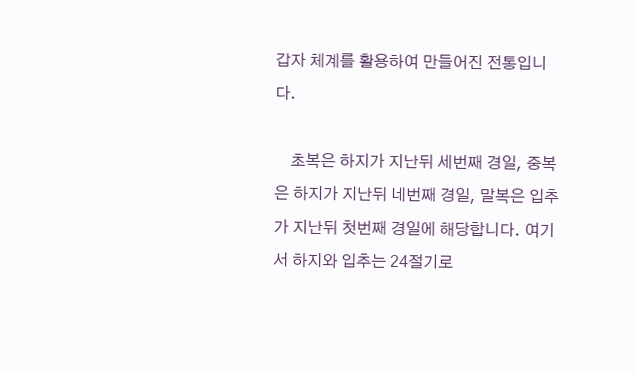갑자 체계를 활용하여 만들어진 전통입니다.

    초복은 하지가 지난뒤 세번째 경일, 중복은 하지가 지난뒤 네번째 경일, 말복은 입추가 지난뒤 첫번째 경일에 해당합니다. 여기서 하지와 입추는 24절기로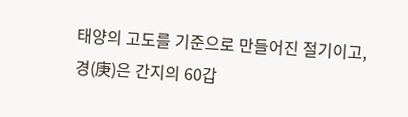태양의 고도를 기준으로 만들어진 절기이고, 경(庚)은 간지의 60갑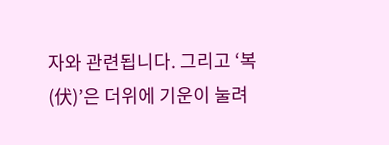자와 관련됩니다. 그리고 ‘복(伏)’은 더위에 기운이 눌려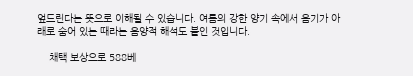엎드린다는 뜻으로 이해될 수 있습니다. 여름의 강한 양기 속에서 음기가 아래로 숨어 있는 때라는 음양적 해석도 붙인 것입니다.

    채택 보상으로 588베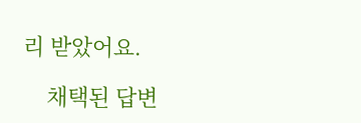리 받았어요.

    채택된 답변